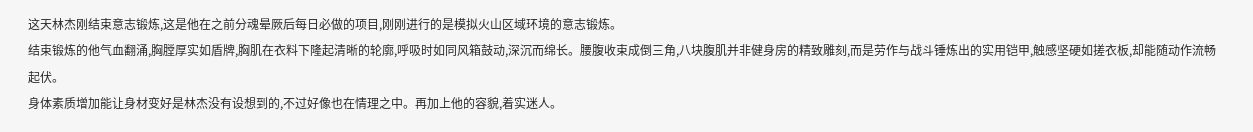这天林杰刚结束意志锻炼,这是他在之前分魂晕厥后每日必做的项目,刚刚进行的是模拟火山区域环境的意志锻炼。
结束锻炼的他气血翻涌,胸膛厚实如盾牌,胸肌在衣料下隆起清晰的轮廓,呼吸时如同风箱鼓动,深沉而绵长。腰腹收束成倒三角,八块腹肌并非健身房的精致雕刻,而是劳作与战斗锤炼出的实用铠甲,触感坚硬如搓衣板,却能随动作流畅起伏。
身体素质增加能让身材变好是林杰没有设想到的,不过好像也在情理之中。再加上他的容貌,着实迷人。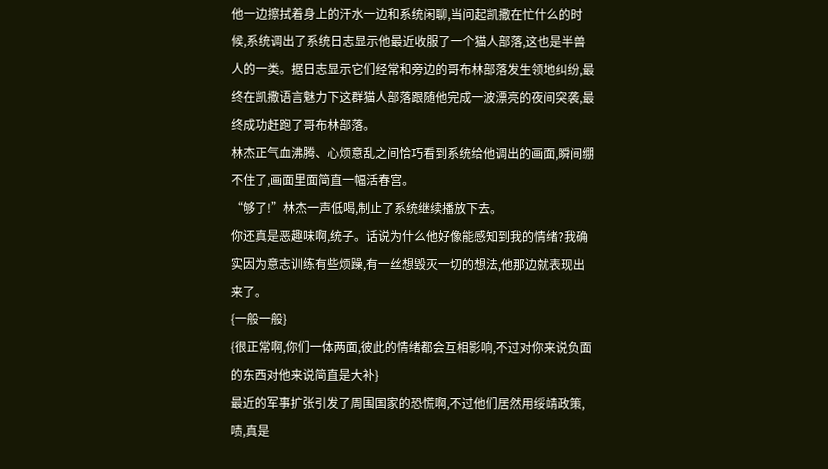他一边擦拭着身上的汗水一边和系统闲聊,当问起凯撒在忙什么的时候,系统调出了系统日志显示他最近收服了一个猫人部落,这也是半兽人的一类。据日志显示它们经常和旁边的哥布林部落发生领地纠纷,最终在凯撒语言魅力下这群猫人部落跟随他完成一波漂亮的夜间突袭,最终成功赶跑了哥布林部落。
林杰正气血沸腾、心烦意乱之间恰巧看到系统给他调出的画面,瞬间绷不住了,画面里面简直一幅活春宫。
“够了!”林杰一声低喝,制止了系统继续播放下去。
你还真是恶趣味啊,统子。话说为什么他好像能感知到我的情绪?我确实因为意志训练有些烦躁,有一丝想毁灭一切的想法,他那边就表现出来了。
{一般一般}
{很正常啊,你们一体两面,彼此的情绪都会互相影响,不过对你来说负面的东西对他来说简直是大补}
最近的军事扩张引发了周围国家的恐慌啊,不过他们居然用绥靖政策,啧,真是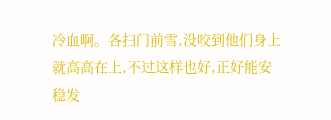冷血啊。各扫门前雪,没咬到他们身上就高高在上,不过这样也好,正好能安稳发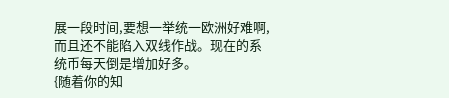展一段时间,要想一举统一欧洲好难啊,而且还不能陷入双线作战。现在的系统币每天倒是增加好多。
{随着你的知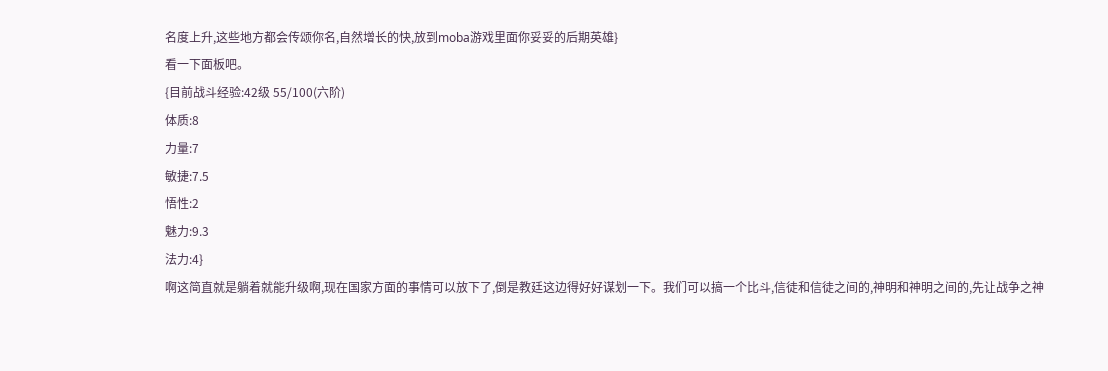名度上升,这些地方都会传颂你名,自然增长的快,放到moba游戏里面你妥妥的后期英雄}
看一下面板吧。
{目前战斗经验:42级 55/100(六阶)
体质:8
力量:7
敏捷:7.5
悟性:2
魅力:9.3
法力:4}
啊这简直就是躺着就能升级啊,现在国家方面的事情可以放下了,倒是教廷这边得好好谋划一下。我们可以搞一个比斗,信徒和信徒之间的,神明和神明之间的,先让战争之神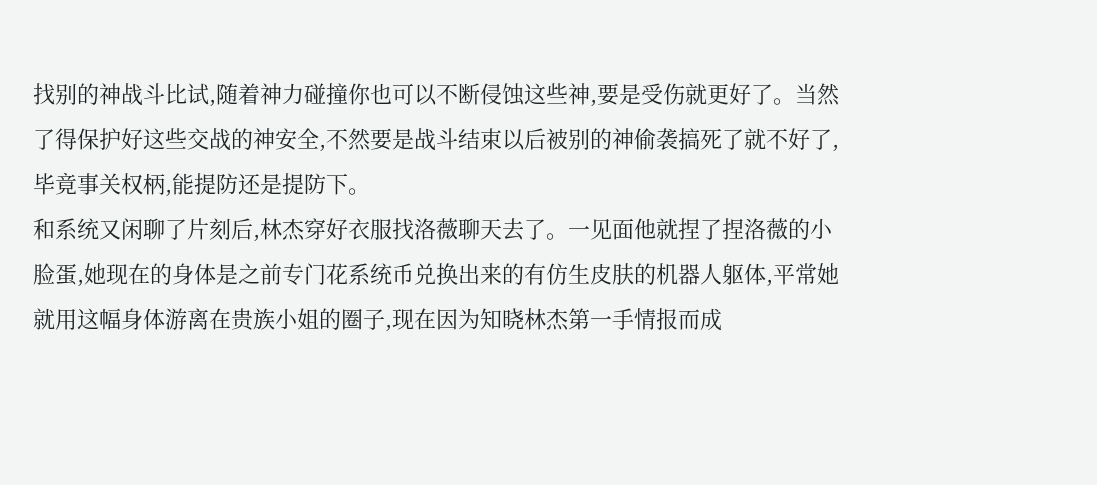找别的神战斗比试,随着神力碰撞你也可以不断侵蚀这些神,要是受伤就更好了。当然了得保护好这些交战的神安全,不然要是战斗结束以后被别的神偷袭搞死了就不好了,毕竟事关权柄,能提防还是提防下。
和系统又闲聊了片刻后,林杰穿好衣服找洛薇聊天去了。一见面他就捏了捏洛薇的小脸蛋,她现在的身体是之前专门花系统币兑换出来的有仿生皮肤的机器人躯体,平常她就用这幅身体游离在贵族小姐的圈子,现在因为知晓林杰第一手情报而成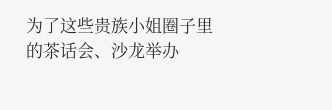为了这些贵族小姐圈子里的茶话会、沙龙举办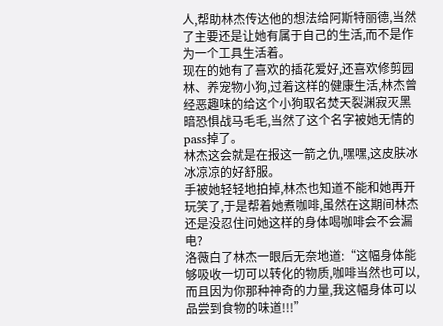人,帮助林杰传达他的想法给阿斯特丽德,当然了主要还是让她有属于自己的生活,而不是作为一个工具生活着。
现在的她有了喜欢的插花爱好,还喜欢修剪园林、养宠物小狗,过着这样的健康生活,林杰曾经恶趣味的给这个小狗取名焚天裂渊寂灭黑暗恐惧战马毛毛,当然了这个名字被她无情的pass掉了。
林杰这会就是在报这一箭之仇,嘿嘿,这皮肤冰冰凉凉的好舒服。
手被她轻轻地拍掉,林杰也知道不能和她再开玩笑了,于是帮着她煮咖啡,虽然在这期间林杰还是没忍住问她这样的身体喝咖啡会不会漏电?
洛薇白了林杰一眼后无奈地道:“这幅身体能够吸收一切可以转化的物质,咖啡当然也可以,而且因为你那种神奇的力量,我这幅身体可以品尝到食物的味道!!!”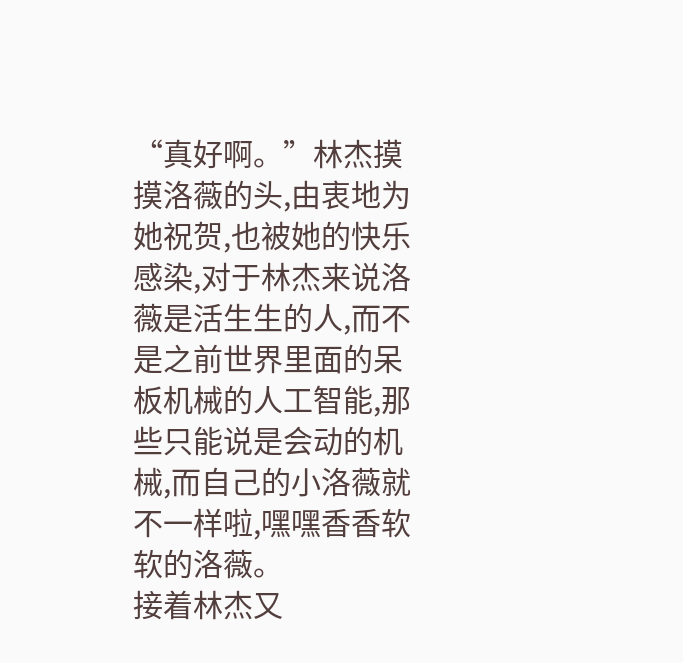“真好啊。”林杰摸摸洛薇的头,由衷地为她祝贺,也被她的快乐感染,对于林杰来说洛薇是活生生的人,而不是之前世界里面的呆板机械的人工智能,那些只能说是会动的机械,而自己的小洛薇就不一样啦,嘿嘿香香软软的洛薇。
接着林杰又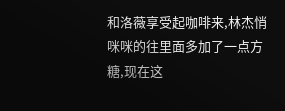和洛薇享受起咖啡来,林杰悄咪咪的往里面多加了一点方糖,现在这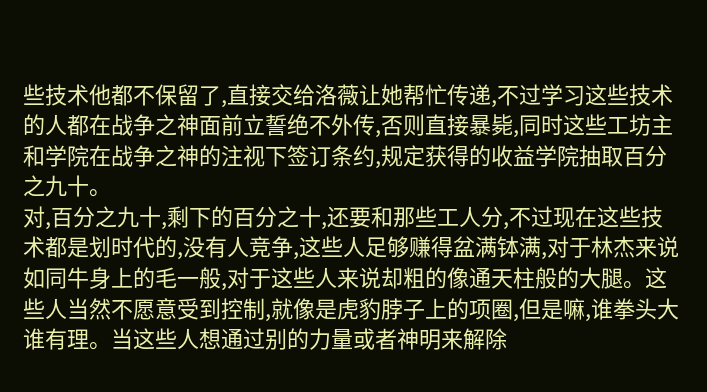些技术他都不保留了,直接交给洛薇让她帮忙传递,不过学习这些技术的人都在战争之神面前立誓绝不外传,否则直接暴毙,同时这些工坊主和学院在战争之神的注视下签订条约,规定获得的收益学院抽取百分之九十。
对,百分之九十,剩下的百分之十,还要和那些工人分,不过现在这些技术都是划时代的,没有人竞争,这些人足够赚得盆满钵满,对于林杰来说如同牛身上的毛一般,对于这些人来说却粗的像通天柱般的大腿。这些人当然不愿意受到控制,就像是虎豹脖子上的项圈,但是嘛,谁拳头大谁有理。当这些人想通过别的力量或者神明来解除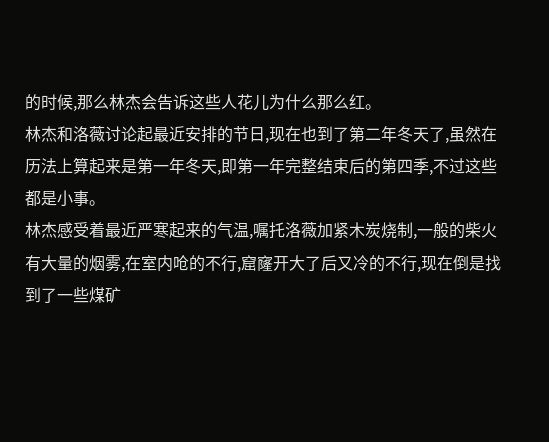的时候,那么林杰会告诉这些人花儿为什么那么红。
林杰和洛薇讨论起最近安排的节日,现在也到了第二年冬天了,虽然在历法上算起来是第一年冬天,即第一年完整结束后的第四季,不过这些都是小事。
林杰感受着最近严寒起来的气温,嘱托洛薇加紧木炭烧制,一般的柴火有大量的烟雾,在室内呛的不行,窟窿开大了后又冷的不行,现在倒是找到了一些煤矿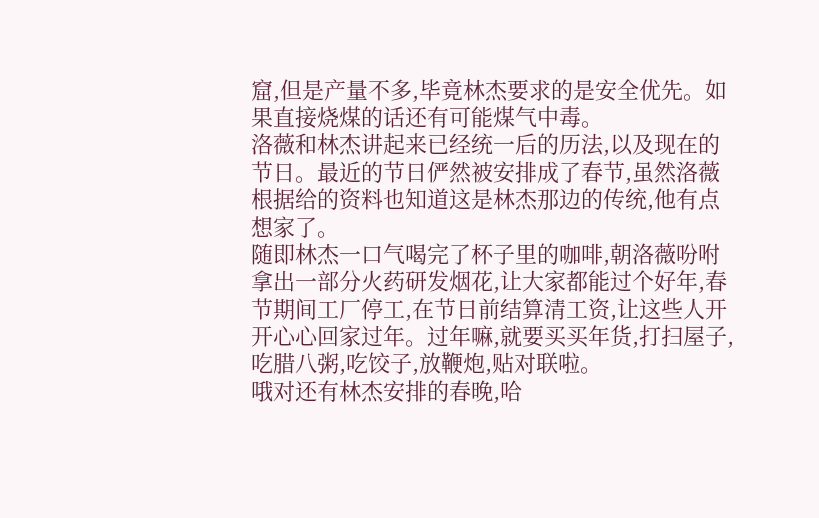窟,但是产量不多,毕竟林杰要求的是安全优先。如果直接烧煤的话还有可能煤气中毒。
洛薇和林杰讲起来已经统一后的历法,以及现在的节日。最近的节日俨然被安排成了春节,虽然洛薇根据给的资料也知道这是林杰那边的传统,他有点想家了。
随即林杰一口气喝完了杯子里的咖啡,朝洛薇吩咐拿出一部分火药研发烟花,让大家都能过个好年,春节期间工厂停工,在节日前结算清工资,让这些人开开心心回家过年。过年嘛,就要买买年货,打扫屋子,吃腊八粥,吃饺子,放鞭炮,贴对联啦。
哦对还有林杰安排的春晚,哈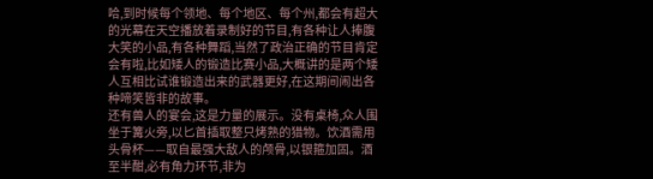哈,到时候每个领地、每个地区、每个州,都会有超大的光幕在天空播放着录制好的节目,有各种让人捧腹大笑的小品,有各种舞蹈,当然了政治正确的节目肯定会有啦,比如矮人的锻造比赛小品,大概讲的是两个矮人互相比试谁锻造出来的武器更好,在这期间闹出各种啼笑皆非的故事。
还有兽人的宴会,这是力量的展示。没有桌椅,众人围坐于篝火旁,以匕首插取整只烤熟的猎物。饮酒需用头骨杯——取自最强大敌人的颅骨,以银箍加固。酒至半酣,必有角力环节,非为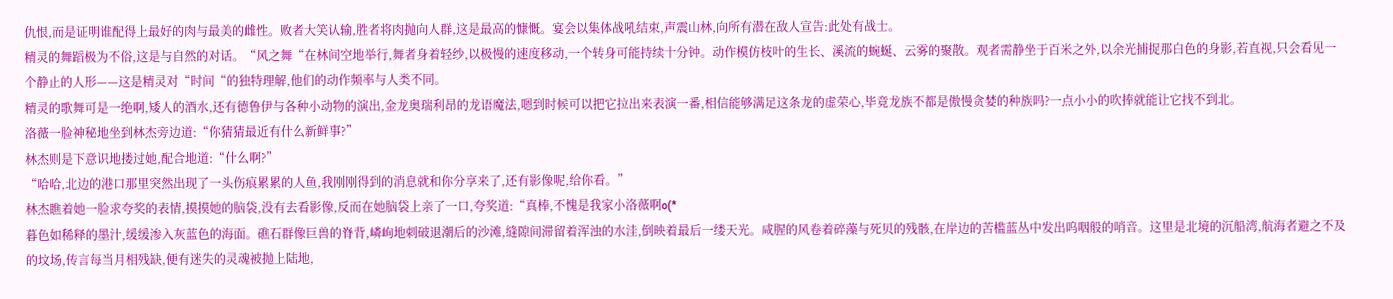仇恨,而是证明谁配得上最好的肉与最美的雌性。败者大笑认输,胜者将肉抛向人群,这是最高的慷慨。宴会以集体战吼结束,声震山林,向所有潜在敌人宣告:此处有战士。
精灵的舞蹈极为不俗,这是与自然的对话。“风之舞“在林间空地举行,舞者身着轻纱,以极慢的速度移动,一个转身可能持续十分钟。动作模仿枝叶的生长、溪流的蜿蜒、云雾的聚散。观者需静坐于百米之外,以余光捕捉那白色的身影,若直视,只会看见一个静止的人形——这是精灵对“时间“的独特理解,他们的动作频率与人类不同。
精灵的歌舞可是一绝啊,矮人的酒水,还有德鲁伊与各种小动物的演出,金龙奥瑞利昂的龙语魔法,嗯到时候可以把它拉出来表演一番,相信能够满足这条龙的虚荣心,毕竟龙族不都是傲慢贪婪的种族吗?一点小小的吹捧就能让它找不到北。
洛薇一脸神秘地坐到林杰旁边道:“你猜猜最近有什么新鲜事?”
林杰则是下意识地搂过她,配合地道:“什么啊?”
“哈哈,北边的港口那里突然出现了一头伤痕累累的人鱼,我刚刚得到的消息就和你分享来了,还有影像呢,给你看。”
林杰瞧着她一脸求夸奖的表情,摸摸她的脑袋,没有去看影像,反而在她脑袋上亲了一口,夸奖道:“真棒,不愧是我家小洛薇啊o(*
暮色如稀释的墨汁,缓缓渗入灰蓝色的海面。礁石群像巨兽的脊背,嶙峋地刺破退潮后的沙滩,缝隙间滞留着浑浊的水洼,倒映着最后一缕天光。咸腥的风卷着碎藻与死贝的残骸,在岸边的苦槛蓝丛中发出呜咽般的哨音。这里是北境的沉船湾,航海者避之不及的坟场,传言每当月相残缺,便有迷失的灵魂被抛上陆地,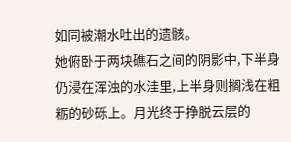如同被潮水吐出的遗骸。
她俯卧于两块礁石之间的阴影中,下半身仍浸在浑浊的水洼里,上半身则搁浅在粗粝的砂砾上。月光终于挣脱云层的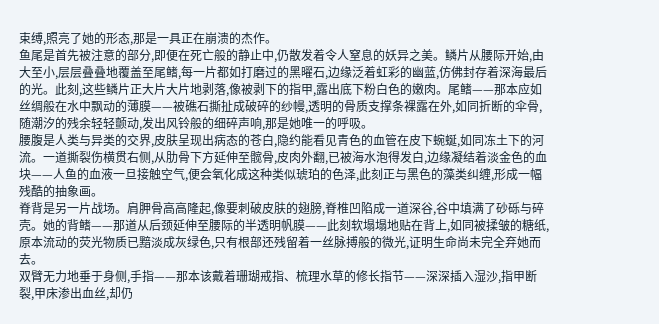束缚,照亮了她的形态,那是一具正在崩溃的杰作。
鱼尾是首先被注意的部分,即便在死亡般的静止中,仍散发着令人窒息的妖异之美。鳞片从腰际开始,由大至小,层层叠叠地覆盖至尾鳍,每一片都如打磨过的黑曜石,边缘泛着虹彩的幽蓝,仿佛封存着深海最后的光。此刻,这些鳞片正大片大片地剥落,像被剥下的指甲,露出底下粉白色的嫩肉。尾鳍——那本应如丝绸般在水中飘动的薄膜——被礁石撕扯成破碎的纱幔,透明的骨质支撑条裸露在外,如同折断的伞骨,随潮汐的残余轻轻颤动,发出风铃般的细碎声响,那是她唯一的呼吸。
腰腹是人类与异类的交界,皮肤呈现出病态的苍白,隐约能看见青色的血管在皮下蜿蜒,如同冻土下的河流。一道撕裂伤横贯右侧,从肋骨下方延伸至髋骨,皮肉外翻,已被海水泡得发白,边缘凝结着淡金色的血块——人鱼的血液一旦接触空气,便会氧化成这种类似琥珀的色泽,此刻正与黑色的藻类纠缠,形成一幅残酷的抽象画。
脊背是另一片战场。肩胛骨高高隆起,像要刺破皮肤的翅膀,脊椎凹陷成一道深谷,谷中填满了砂砾与碎壳。她的背鳍——那道从后颈延伸至腰际的半透明帆膜——此刻软塌塌地贴在背上,如同被揉皱的糖纸,原本流动的荧光物质已黯淡成灰绿色,只有根部还残留着一丝脉搏般的微光,证明生命尚未完全弃她而去。
双臂无力地垂于身侧,手指——那本该戴着珊瑚戒指、梳理水草的修长指节——深深插入湿沙,指甲断裂,甲床渗出血丝,却仍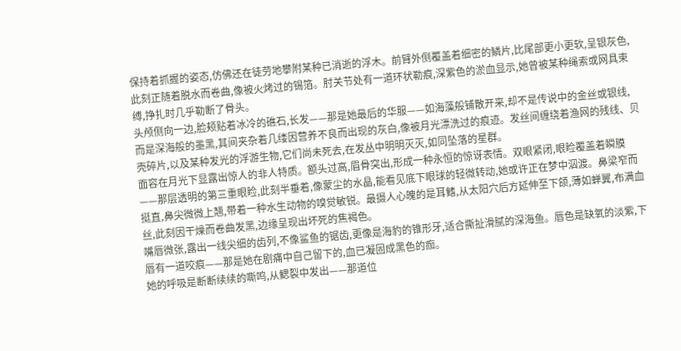保持着抓握的姿态,仿佛还在徒劳地攀附某种已消逝的浮木。前臂外侧覆盖着细密的鳞片,比尾部更小更软,呈银灰色,此刻正随着脱水而卷曲,像被火烤过的锡箔。肘关节处有一道环状勒痕,深紫色的淤血显示,她曾被某种绳索或网具束缚,挣扎时几乎勒断了骨头。
头颅侧向一边,脸颊贴着冰冷的礁石,长发——那是她最后的华服——如海藻般铺散开来,却不是传说中的金丝或银线,而是深海般的墨黑,其间夹杂着几缕因营养不良而出现的灰白,像被月光漂洗过的痕迹。发丝间缠绕着渔网的残线、贝壳碎片,以及某种发光的浮游生物,它们尚未死去,在发丛中明明灭灭,如同坠落的星群。
面容在月光下显露出惊人的非人特质。额头过高,眉骨突出,形成一种永恒的惊讶表情。双眼紧闭,眼睑覆盖着瞬膜——那层透明的第三重眼睑,此刻半垂着,像蒙尘的水晶,能看见底下眼球的轻微转动,她或许正在梦中泅渡。鼻梁窄而挺直,鼻尖微微上翘,带着一种水生动物的嗅觉敏锐。最摄人心魄的是耳鳍,从太阳穴后方延伸至下颌,薄如蝉翼,布满血丝,此刻因干燥而卷曲发黑,边缘呈现出坏死的焦褐色。
嘴唇微张,露出一线尖细的齿列,不像鲨鱼的锯齿,更像是海豹的锥形牙,适合撕扯滑腻的深海鱼。唇色是缺氧的淡紫,下唇有一道咬痕——那是她在剧痛中自己留下的,血已凝固成黑色的痂。
她的呼吸是断断续续的嘶鸣,从鳃裂中发出——那道位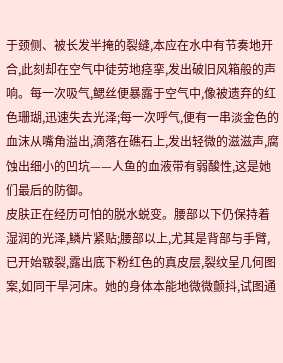于颈侧、被长发半掩的裂缝,本应在水中有节奏地开合,此刻却在空气中徒劳地痉挛,发出破旧风箱般的声响。每一次吸气,鳃丝便暴露于空气中,像被遗弃的红色珊瑚,迅速失去光泽;每一次呼气,便有一串淡金色的血沫从嘴角溢出,滴落在礁石上,发出轻微的滋滋声,腐蚀出细小的凹坑——人鱼的血液带有弱酸性,这是她们最后的防御。
皮肤正在经历可怕的脱水蜕变。腰部以下仍保持着湿润的光泽,鳞片紧贴;腰部以上,尤其是背部与手臂,已开始皲裂,露出底下粉红色的真皮层,裂纹呈几何图案,如同干旱河床。她的身体本能地微微颤抖,试图通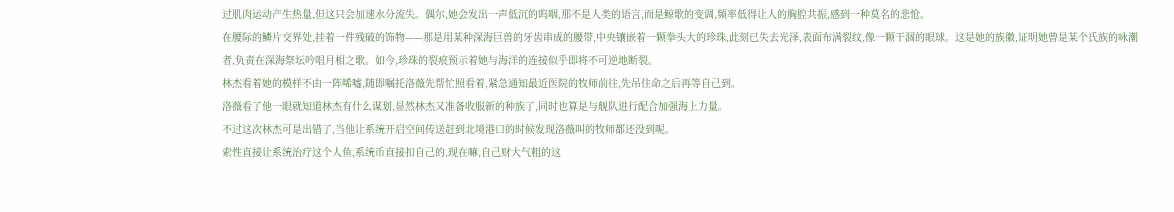过肌肉运动产生热量,但这只会加速水分流失。偶尔,她会发出一声低沉的呜咽,那不是人类的语言,而是鲸歌的变调,频率低得让人的胸腔共振,感到一种莫名的悲怆。
在腰际的鳞片交界处,挂着一件残破的饰物——那是用某种深海巨兽的牙齿串成的腰带,中央镶嵌着一颗拳头大的珍珠,此刻已失去光泽,表面布满裂纹,像一颗干涸的眼球。这是她的族徽,证明她曾是某个氏族的咏潮者,负责在深海祭坛吟唱月相之歌。如今,珍珠的裂痕预示着她与海洋的连接似乎即将不可逆地断裂。
林杰看着她的模样不由一阵唏嘘,随即嘱托洛薇先帮忙照看着,紧急通知最近医院的牧师前往,先吊住命之后再等自己到。
洛薇看了他一眼就知道林杰有什么谋划,显然林杰又准备收服新的种族了,同时也算是与舰队进行配合加强海上力量。
不过这次林杰可是出错了,当他让系统开启空间传送赶到北境港口的时候发现洛薇叫的牧师都还没到呢。
索性直接让系统治疗这个人鱼,系统币直接扣自己的,现在嘛,自己财大气粗的这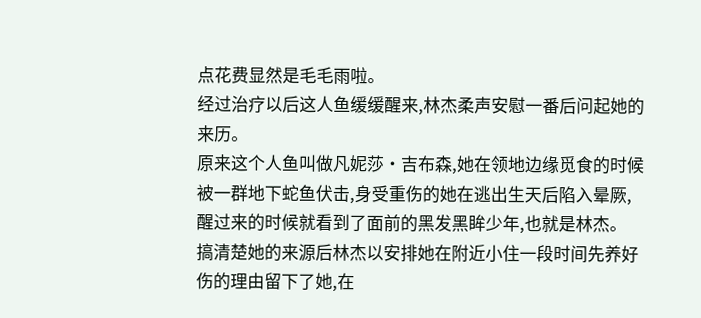点花费显然是毛毛雨啦。
经过治疗以后这人鱼缓缓醒来,林杰柔声安慰一番后问起她的来历。
原来这个人鱼叫做凡妮莎·吉布森,她在领地边缘觅食的时候被一群地下蛇鱼伏击,身受重伤的她在逃出生天后陷入晕厥,醒过来的时候就看到了面前的黑发黑眸少年,也就是林杰。
搞清楚她的来源后林杰以安排她在附近小住一段时间先养好伤的理由留下了她,在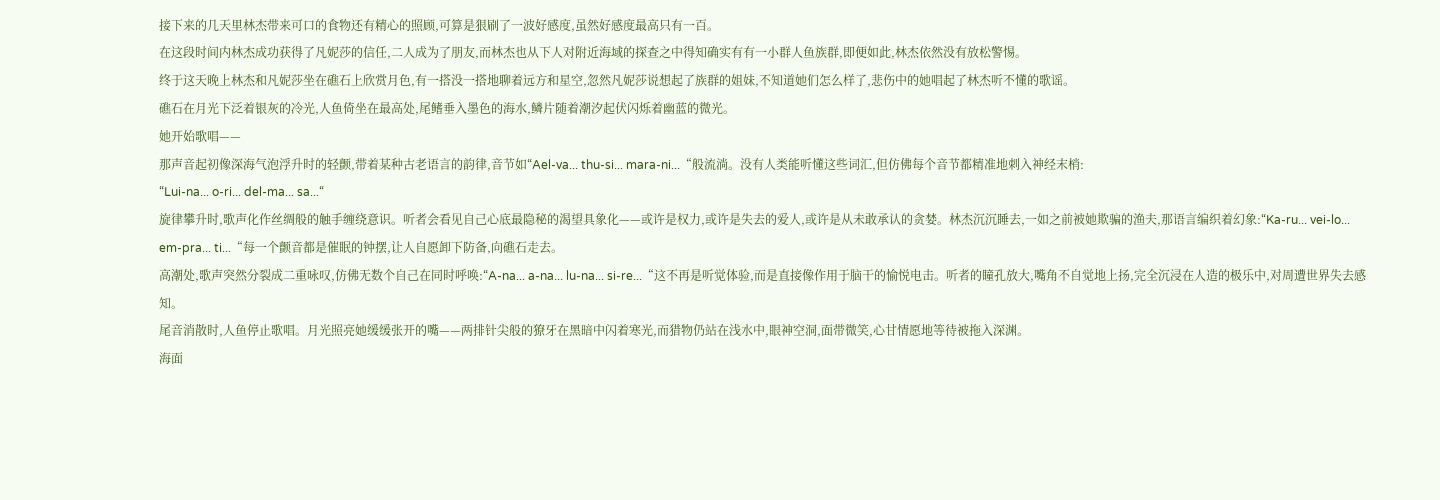接下来的几天里林杰带来可口的食物还有精心的照顾,可算是狠刷了一波好感度,虽然好感度最高只有一百。
在这段时间内林杰成功获得了凡妮莎的信任,二人成为了朋友,而林杰也从下人对附近海域的探查之中得知确实有有一小群人鱼族群,即便如此,林杰依然没有放松警惕。
终于这天晚上林杰和凡妮莎坐在礁石上欣赏月色,有一搭没一搭地聊着远方和星空,忽然凡妮莎说想起了族群的姐妹,不知道她们怎么样了,悲伤中的她唱起了林杰听不懂的歌谣。
礁石在月光下泛着银灰的冷光,人鱼倚坐在最高处,尾鳍垂入墨色的海水,鳞片随着潮汐起伏闪烁着幽蓝的微光。
她开始歌唱——
那声音起初像深海气泡浮升时的轻颤,带着某种古老语言的韵律,音节如“Ael-va... thu-si... mara-ni...“般流淌。没有人类能听懂这些词汇,但仿佛每个音节都精准地刺入神经末梢:
“Lui-na... o-ri... del-ma... sa...“
旋律攀升时,歌声化作丝绸般的触手缠绕意识。听者会看见自己心底最隐秘的渴望具象化——或许是权力,或许是失去的爱人,或许是从未敢承认的贪婪。林杰沉沉睡去,一如之前被她欺骗的渔夫,那语言编织着幻象:“Ka-ru... vei-lo... em-pra... ti...“每一个颤音都是催眠的钟摆,让人自愿卸下防备,向礁石走去。
高潮处,歌声突然分裂成二重咏叹,仿佛无数个自己在同时呼唤:“A-na... a-na... lu-na... si-re...“这不再是听觉体验,而是直接像作用于脑干的愉悦电击。听者的瞳孔放大,嘴角不自觉地上扬,完全沉浸在人造的极乐中,对周遭世界失去感知。
尾音消散时,人鱼停止歌唱。月光照亮她缓缓张开的嘴——两排针尖般的獠牙在黑暗中闪着寒光,而猎物仍站在浅水中,眼神空洞,面带微笑,心甘情愿地等待被拖入深渊。
海面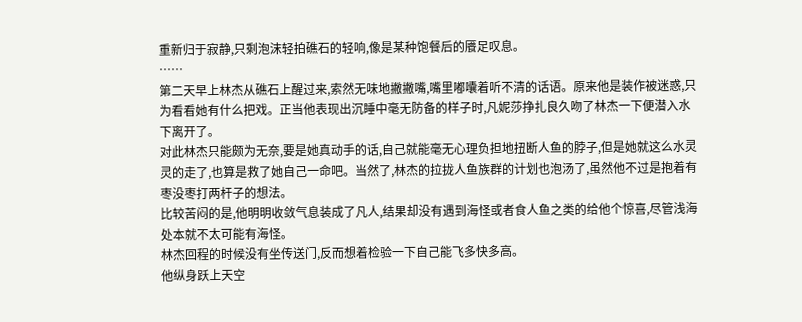重新归于寂静,只剩泡沫轻拍礁石的轻响,像是某种饱餐后的餍足叹息。
……
第二天早上林杰从礁石上醒过来,索然无味地撇撇嘴,嘴里嘟囔着听不清的话语。原来他是装作被迷惑,只为看看她有什么把戏。正当他表现出沉睡中毫无防备的样子时,凡妮莎挣扎良久吻了林杰一下便潜入水下离开了。
对此林杰只能颇为无奈,要是她真动手的话,自己就能毫无心理负担地扭断人鱼的脖子,但是她就这么水灵灵的走了,也算是救了她自己一命吧。当然了,林杰的拉拢人鱼族群的计划也泡汤了,虽然他不过是抱着有枣没枣打两杆子的想法。
比较苦闷的是,他明明收敛气息装成了凡人,结果却没有遇到海怪或者食人鱼之类的给他个惊喜,尽管浅海处本就不太可能有海怪。
林杰回程的时候没有坐传送门,反而想着检验一下自己能飞多快多高。
他纵身跃上天空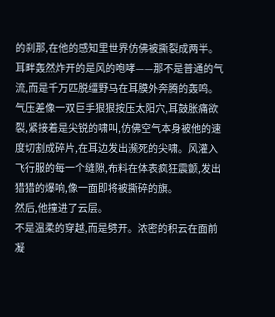的刹那,在他的感知里世界仿佛被撕裂成两半。
耳畔轰然炸开的是风的咆哮——那不是普通的气流,而是千万匹脱缰野马在耳膜外奔腾的轰鸣。气压差像一双巨手狠狠按压太阳穴,耳鼓胀痛欲裂,紧接着是尖锐的啸叫,仿佛空气本身被他的速度切割成碎片,在耳边发出濒死的尖啸。风灌入飞行服的每一个缝隙,布料在体表疯狂震颤,发出猎猎的爆响,像一面即将被撕碎的旗。
然后,他撞进了云层。
不是温柔的穿越,而是劈开。浓密的积云在面前凝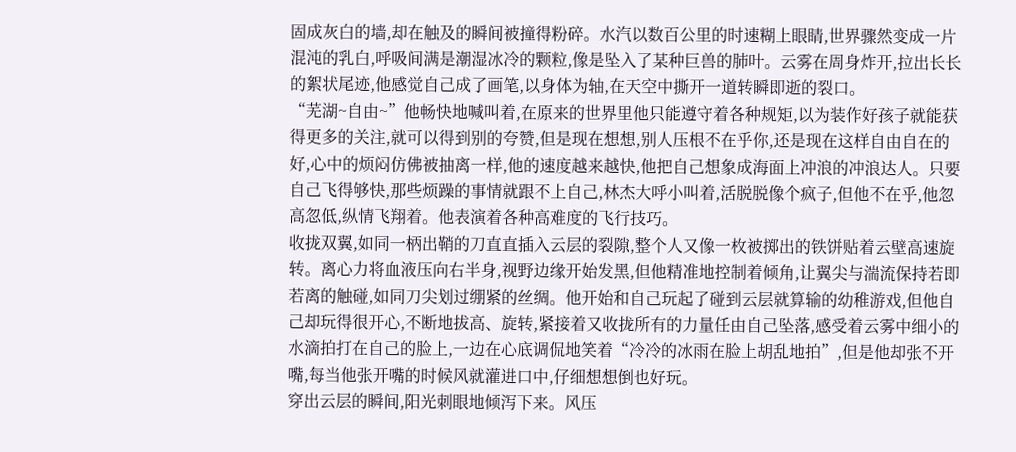固成灰白的墙,却在触及的瞬间被撞得粉碎。水汽以数百公里的时速糊上眼睛,世界骤然变成一片混沌的乳白,呼吸间满是潮湿冰冷的颗粒,像是坠入了某种巨兽的肺叶。云雾在周身炸开,拉出长长的絮状尾迹,他感觉自己成了画笔,以身体为轴,在天空中撕开一道转瞬即逝的裂口。
“芜湖~自由~”他畅快地喊叫着,在原来的世界里他只能遵守着各种规矩,以为装作好孩子就能获得更多的关注,就可以得到别的夸赞,但是现在想想,别人压根不在乎你,还是现在这样自由自在的好,心中的烦闷仿佛被抽离一样,他的速度越来越快,他把自己想象成海面上冲浪的冲浪达人。只要自己飞得够快,那些烦躁的事情就跟不上自己,林杰大呼小叫着,活脱脱像个疯子,但他不在乎,他忽高忽低,纵情飞翔着。他表演着各种高难度的飞行技巧。
收拢双翼,如同一柄出鞘的刀直直插入云层的裂隙,整个人又像一枚被掷出的铁饼贴着云壁高速旋转。离心力将血液压向右半身,视野边缘开始发黑,但他精准地控制着倾角,让翼尖与湍流保持若即若离的触碰,如同刀尖划过绷紧的丝绸。他开始和自己玩起了碰到云层就算输的幼稚游戏,但他自己却玩得很开心,不断地拔高、旋转,紧接着又收拢所有的力量任由自己坠落,感受着云雾中细小的水滴拍打在自己的脸上,一边在心底调侃地笑着“冷冷的冰雨在脸上胡乱地拍”,但是他却张不开嘴,每当他张开嘴的时候风就灌进口中,仔细想想倒也好玩。
穿出云层的瞬间,阳光刺眼地倾泻下来。风压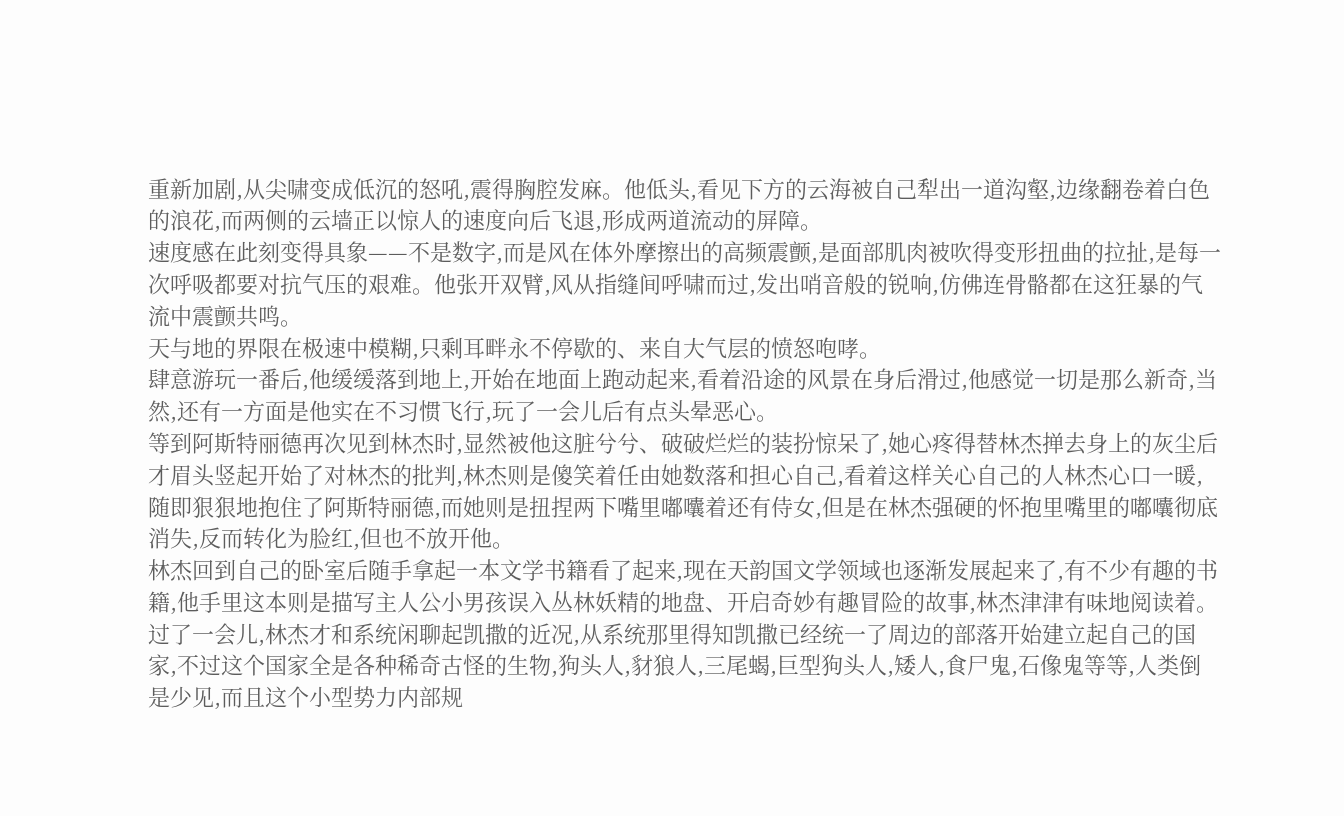重新加剧,从尖啸变成低沉的怒吼,震得胸腔发麻。他低头,看见下方的云海被自己犁出一道沟壑,边缘翻卷着白色的浪花,而两侧的云墙正以惊人的速度向后飞退,形成两道流动的屏障。
速度感在此刻变得具象——不是数字,而是风在体外摩擦出的高频震颤,是面部肌肉被吹得变形扭曲的拉扯,是每一次呼吸都要对抗气压的艰难。他张开双臂,风从指缝间呼啸而过,发出哨音般的锐响,仿佛连骨骼都在这狂暴的气流中震颤共鸣。
天与地的界限在极速中模糊,只剩耳畔永不停歇的、来自大气层的愤怒咆哮。
肆意游玩一番后,他缓缓落到地上,开始在地面上跑动起来,看着沿途的风景在身后滑过,他感觉一切是那么新奇,当然,还有一方面是他实在不习惯飞行,玩了一会儿后有点头晕恶心。
等到阿斯特丽德再次见到林杰时,显然被他这脏兮兮、破破烂烂的装扮惊呆了,她心疼得替林杰掸去身上的灰尘后才眉头竖起开始了对林杰的批判,林杰则是傻笑着任由她数落和担心自己,看着这样关心自己的人林杰心口一暖,随即狠狠地抱住了阿斯特丽德,而她则是扭捏两下嘴里嘟囔着还有侍女,但是在林杰强硬的怀抱里嘴里的嘟囔彻底消失,反而转化为脸红,但也不放开他。
林杰回到自己的卧室后随手拿起一本文学书籍看了起来,现在天韵国文学领域也逐渐发展起来了,有不少有趣的书籍,他手里这本则是描写主人公小男孩误入丛林妖精的地盘、开启奇妙有趣冒险的故事,林杰津津有味地阅读着。
过了一会儿,林杰才和系统闲聊起凯撒的近况,从系统那里得知凯撒已经统一了周边的部落开始建立起自己的国家,不过这个国家全是各种稀奇古怪的生物,狗头人,豺狼人,三尾蝎,巨型狗头人,矮人,食尸鬼,石像鬼等等,人类倒是少见,而且这个小型势力内部规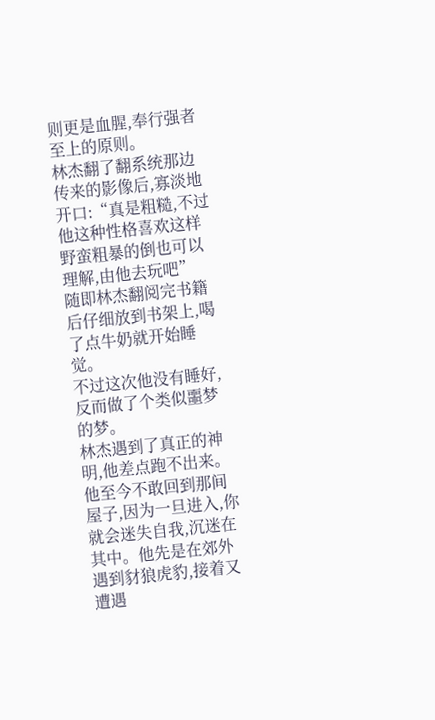则更是血腥,奉行强者至上的原则。
林杰翻了翻系统那边传来的影像后,寡淡地开口:“真是粗糙,不过他这种性格喜欢这样野蛮粗暴的倒也可以理解,由他去玩吧”
随即林杰翻阅完书籍后仔细放到书架上,喝了点牛奶就开始睡觉。
不过这次他没有睡好,反而做了个类似噩梦的梦。
林杰遇到了真正的神明,他差点跑不出来。他至今不敢回到那间屋子,因为一旦进入,你就会迷失自我,沉迷在其中。他先是在郊外遇到豺狼虎豹,接着又遭遇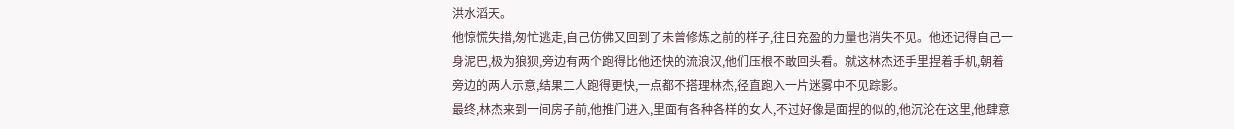洪水滔天。
他惊慌失措,匆忙逃走,自己仿佛又回到了未曾修炼之前的样子,往日充盈的力量也消失不见。他还记得自己一身泥巴,极为狼狈,旁边有两个跑得比他还快的流浪汉,他们压根不敢回头看。就这林杰还手里捏着手机,朝着旁边的两人示意,结果二人跑得更快,一点都不搭理林杰,径直跑入一片迷雾中不见踪影。
最终,林杰来到一间房子前,他推门进入,里面有各种各样的女人,不过好像是面捏的似的,他沉沦在这里,他肆意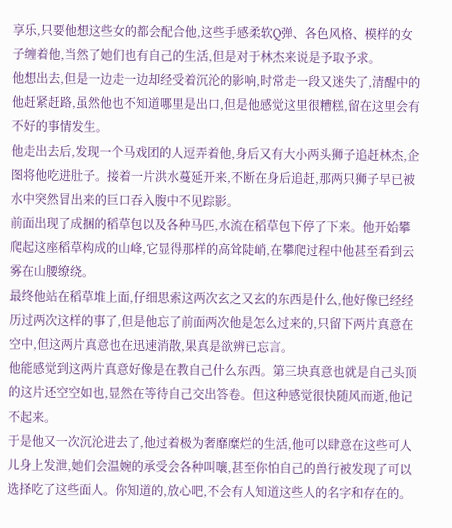享乐,只要他想这些女的都会配合他,这些手感柔软Q弹、各色风格、模样的女子缠着他,当然了她们也有自己的生活,但是对于林杰来说是予取予求。
他想出去,但是一边走一边却经受着沉沦的影响,时常走一段又迷失了,清醒中的他赶紧赶路,虽然他也不知道哪里是出口,但是他感觉这里很糟糕,留在这里会有不好的事情发生。
他走出去后,发现一个马戏团的人逗弄着他,身后又有大小两头狮子追赶林杰,企图将他吃进肚子。接着一片洪水蔓延开来,不断在身后追赶,那两只狮子早已被水中突然冒出来的巨口吞入腹中不见踪影。
前面出现了成捆的稻草包以及各种马匹,水流在稻草包下停了下来。他开始攀爬起这座稻草构成的山峰,它显得那样的高耸陡峭,在攀爬过程中他甚至看到云雾在山腰缭绕。
最终他站在稻草堆上面,仔细思索这两次玄之又玄的东西是什么,他好像已经经历过两次这样的事了,但是他忘了前面两次他是怎么过来的,只留下两片真意在空中,但这两片真意也在迅速消散,果真是欲辨已忘言。
他能感觉到这两片真意好像是在教自己什么东西。第三块真意也就是自己头顶的这片还空空如也,显然在等待自己交出答卷。但这种感觉很快随风而逝,他记不起来。
于是他又一次沉沦进去了,他过着极为奢靡糜烂的生活,他可以肆意在这些可人儿身上发泄,她们会温婉的承受会各种叫嚷,甚至你怕自己的兽行被发现了可以选择吃了这些面人。你知道的,放心吧,不会有人知道这些人的名字和存在的。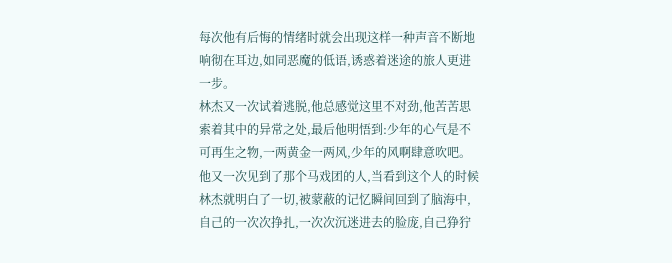每次他有后悔的情绪时就会出现这样一种声音不断地响彻在耳边,如同恶魔的低语,诱惑着迷途的旅人更进一步。
林杰又一次试着逃脱,他总感觉这里不对劲,他苦苦思索着其中的异常之处,最后他明悟到:少年的心气是不可再生之物,一两黄金一两风,少年的风啊肆意吹吧。
他又一次见到了那个马戏团的人,当看到这个人的时候林杰就明白了一切,被蒙蔽的记忆瞬间回到了脑海中,自己的一次次挣扎,一次次沉迷进去的脸庞,自己狰狞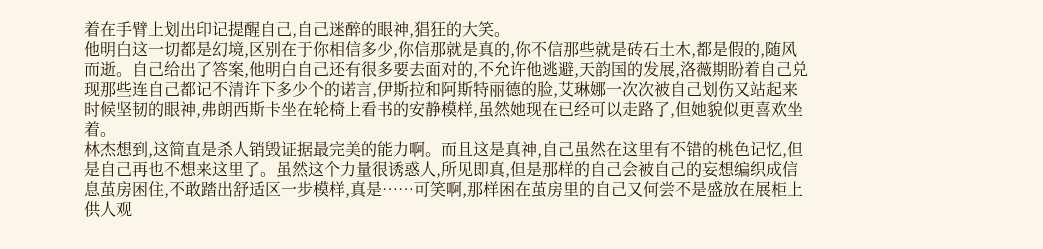着在手臂上划出印记提醒自己,自己迷醉的眼神,猖狂的大笑。
他明白这一切都是幻境,区别在于你相信多少,你信那就是真的,你不信那些就是砖石土木,都是假的,随风而逝。自己给出了答案,他明白自己还有很多要去面对的,不允许他逃避,天韵国的发展,洛薇期盼着自己兑现那些连自己都记不清许下多少个的诺言,伊斯拉和阿斯特丽德的脸,艾琳娜一次次被自己划伤又站起来时候坚韧的眼神,弗朗西斯卡坐在轮椅上看书的安静模样,虽然她现在已经可以走路了,但她貌似更喜欢坐着。
林杰想到,这简直是杀人销毁证据最完美的能力啊。而且这是真神,自己虽然在这里有不错的桃色记忆,但是自己再也不想来这里了。虽然这个力量很诱惑人,所见即真,但是那样的自己会被自己的妄想编织成信息茧房困住,不敢踏出舒适区一步模样,真是……可笑啊,那样困在茧房里的自己又何尝不是盛放在展柜上供人观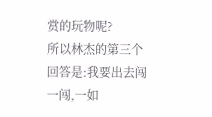赏的玩物呢?
所以林杰的第三个回答是:我要出去闯一闯,一如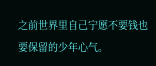之前世界里自己宁愿不要钱也要保留的少年心气。